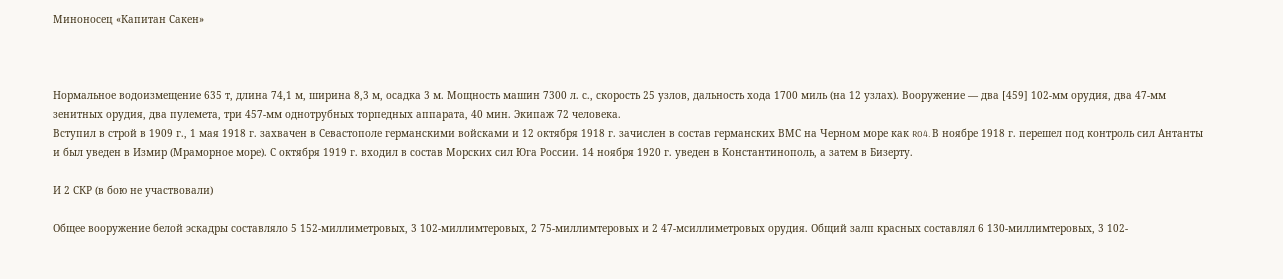Миноносец «Капитан Сакен»



Нормальное водоизмещение 635 т, длина 74,1 м, ширина 8,3 м, осадка 3 м. Мощность машин 7300 л. с., скорость 25 узлов, дальность хода 1700 миль (на 12 узлах). Вооружение — два [459] 102-мм орудия, два 47-мм зенитных орудия, два пулемета, три 457-мм однотрубных торпедных аппарата, 40 мин. Экипаж 72 человека.
Вступил в строй в 1909 г., 1 мая 1918 г. захвачен в Севастополе германскими войсками и 12 октября 1918 г. зачислен в состав германских ВМС на Черном море как R04. В ноябре 1918 г. перешел под контроль сил Антанты и был уведен в Измир (Мраморное море). С октября 1919 г. входил в состав Морских сил Юга России. 14 ноября 1920 г. уведен в Константинополь, а затем в Бизерту.

И 2 СКР (в бою не участвовали)

Общее вооружение белой эскадры составляло 5 152-миллиметровых, 3 102-миллимтеровых, 2 75-миллимтеровых и 2 47-мсиллиметровых орудия. Общий залп красных составлял 6 130-миллимтеровых, 3 102-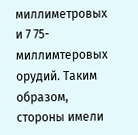миллиметровых и 7 75-миллимтеровых орудий. Таким образом, стороны имели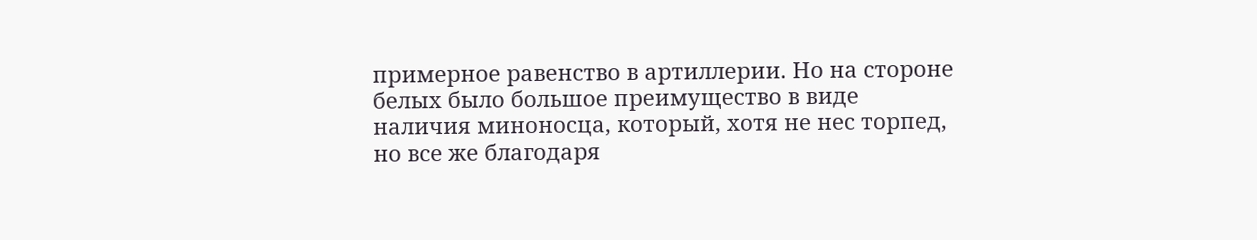примерное равенство в артиллерии. Но на стороне белых было большое преимущество в виде наличия миноносца, который, хотя не нес торпед, но все же благодаря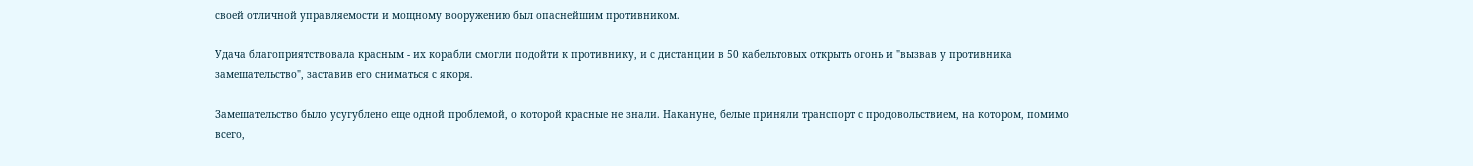своей отличной управляемости и мощному вооружению был опаснейшим противником.

Удача благоприятствовала красным - их корабли смогли подойти к противнику, и с дистанции в 50 кабельтовых открыть огонь и "вызвав у противника замешательство", заставив его сниматься с якоря.

Замешательство было усугублено еще одной проблемой, о которой красные не знали. Накануне, белые приняли транспорт с продовольствием, на котором, помимо всего,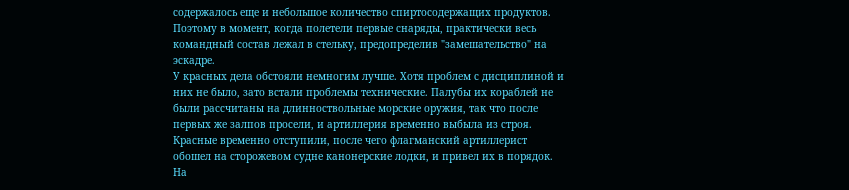содержалось еще и небольшое количество спиртосодержащих продуктов. Поэтому в момент, когда полетели первые снаряды, практически весь командный состав лежал в стельку, предопределив "замешательство" на эскадре.
У красных дела обстояли немногим лучше. Хотя проблем с дисциплиной и них не было, зато встали проблемы технические. Палубы их кораблей не были рассчитаны на длинноствольные морские оружия, так что после первых же залпов просели, и артиллерия временно выбыла из строя.
Красные временно отступили, после чего флагманский артиллерист обошел на сторожевом судне канонерские лодки, и привел их в порядок. На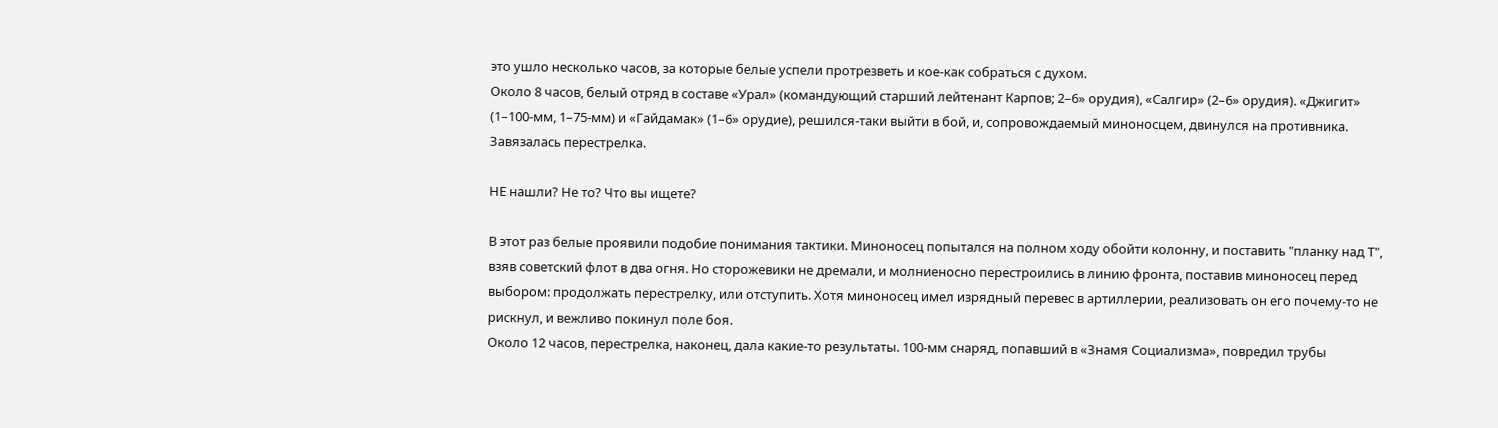это ушло несколько часов, за которые белые успели протрезветь и кое-как собраться с духом.
Около 8 часов, белый отряд в составе «Урал» (командующий старший лейтенант Карпов; 2–6» орудия), «Салгир» (2–6» орудия). «Джигит» (1–100-мм, 1–75-мм) и «Гайдамак» (1–6» орудие), решился-таки выйти в бой, и, сопровождаемый миноносцем, двинулся на противника. Завязалась перестрелка.

НЕ нашли? Не то? Что вы ищете?

В этот раз белые проявили подобие понимания тактики. Миноносец попытался на полном ходу обойти колонну, и поставить "планку над Т", взяв советский флот в два огня. Но сторожевики не дремали, и молниеносно перестроились в линию фронта, поставив миноносец перед выбором: продолжать перестрелку, или отступить. Хотя миноносец имел изрядный перевес в артиллерии, реализовать он его почему-то не рискнул, и вежливо покинул поле боя.
Около 12 часов, перестрелка, наконец, дала какие-то результаты. 100-мм снаряд, попавший в «Знамя Социализма», повредил трубы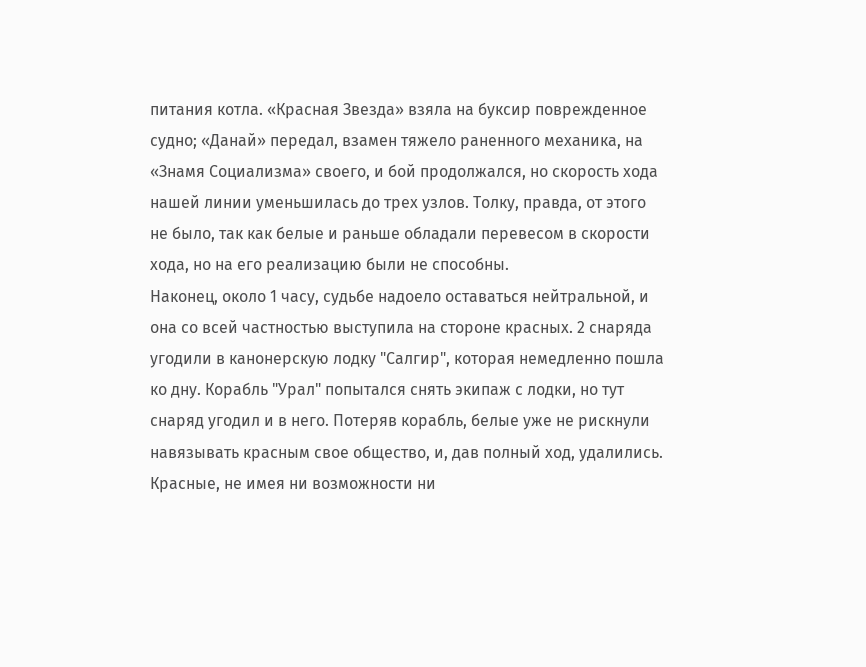питания котла. «Красная Звезда» взяла на буксир поврежденное судно; «Данай» передал, взамен тяжело раненного механика, на «Знамя Социализма» своего, и бой продолжался, но скорость хода нашей линии уменьшилась до трех узлов. Толку, правда, от этого не было, так как белые и раньше обладали перевесом в скорости хода, но на его реализацию были не способны.
Наконец, около 1 часу, судьбе надоело оставаться нейтральной, и она со всей частностью выступила на стороне красных. 2 снаряда угодили в канонерскую лодку "Салгир", которая немедленно пошла ко дну. Корабль "Урал" попытался снять экипаж с лодки, но тут снаряд угодил и в него. Потеряв корабль, белые уже не рискнули навязывать красным свое общество, и, дав полный ход, удалились. Красные, не имея ни возможности ни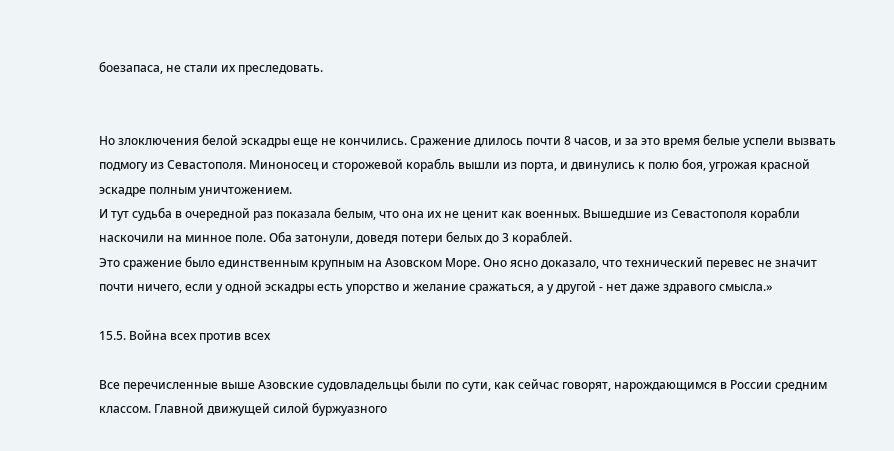боезапаса, не стали их преследовать.


Но злоключения белой эскадры еще не кончились. Сражение длилось почти 8 часов, и за это время белые успели вызвать подмогу из Севастополя. Миноносец и сторожевой корабль вышли из порта, и двинулись к полю боя, угрожая красной эскадре полным уничтожением.
И тут судьба в очередной раз показала белым, что она их не ценит как военных. Вышедшие из Севастополя корабли наскочили на минное поле. Оба затонули, доведя потери белых до 3 кораблей.
Это сражение было единственным крупным на Азовском Море. Оно ясно доказало, что технический перевес не значит почти ничего, если у одной эскадры есть упорство и желание сражаться, а у другой - нет даже здравого смысла.»

15.5. Война всех против всех

Все перечисленные выше Азовские судовладельцы были по сути, как сейчас говорят, нарождающимся в России средним классом. Главной движущей силой буржуазного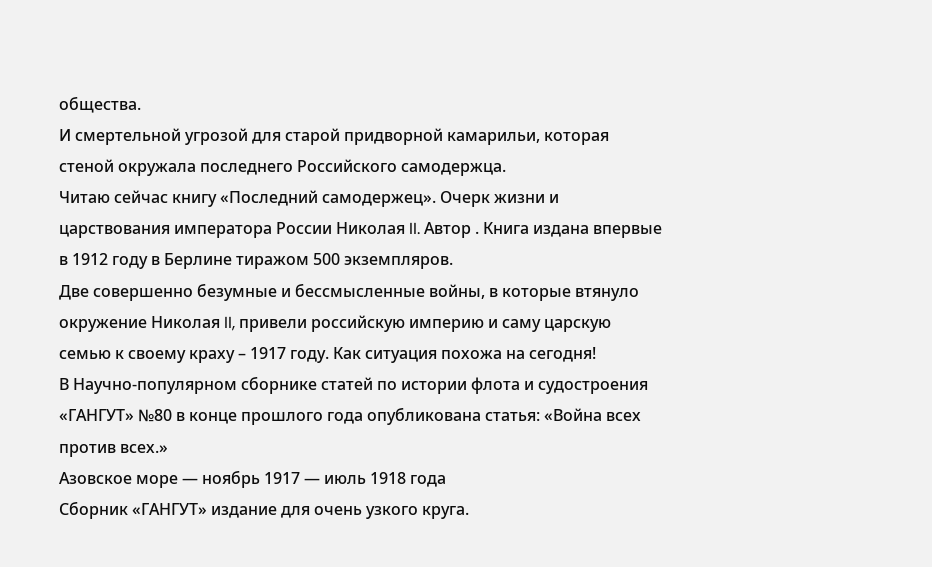общества.
И смертельной угрозой для старой придворной камарильи, которая стеной окружала последнего Российского самодержца.
Читаю сейчас книгу «Последний самодержец». Очерк жизни и царствования императора России Николая II. Автор . Книга издана впервые в 1912 году в Берлине тиражом 500 экземпляров.
Две совершенно безумные и бессмысленные войны, в которые втянуло окружение Николая II, привели российскую империю и саму царскую семью к своему краху – 1917 году. Как ситуация похожа на сегодня!
В Научно-популярном сборнике статей по истории флота и судостроения «ГАНГУТ» №80 в конце прошлого года опубликована статья: «Война всех против всех.»
Азовское море — ноябрь 1917 — июль 1918 года
Сборник «ГАНГУТ» издание для очень узкого круга.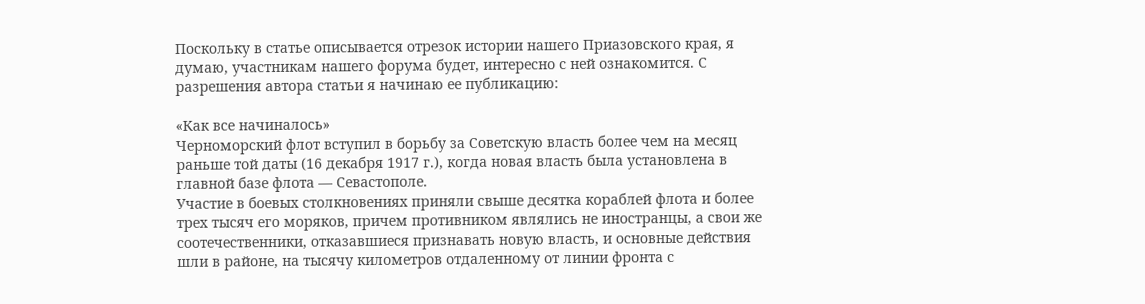Поскольку в статье описывается отрезок истории нашего Приазовского края, я думаю, участникам нашего форума будет, интересно с ней ознакомится. С разрешения автора статьи я начинаю ее публикацию:

«Как все начиналось»
Черноморский флот вступил в борьбу за Советскую власть более чем на месяц раньше той даты (16 декабря 1917 г.), когда новая власть была установлена в главной базе флота — Севастополе.
Участие в боевых столкновениях приняли свыше десятка кораблей флота и более трех тысяч его моряков, причем противником являлись не иностранцы, а свои же соотечественники, отказавшиеся признавать новую власть, и основные действия шли в районе, на тысячу километров отдаленному от линии фронта с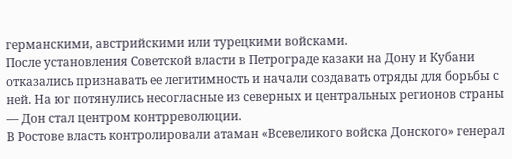германскими, австрийскими или турецкими войсками.
После установления Советской власти в Петрограде казаки на Дону и Кубани отказались признавать ее легитимность и начали создавать отряды для борьбы с ней. На юг потянулись несогласные из северных и центральных регионов страны — Дон стал центром контрреволюции.
В Ростове власть контролировали атаман «Всевеликого войска Донского» генерал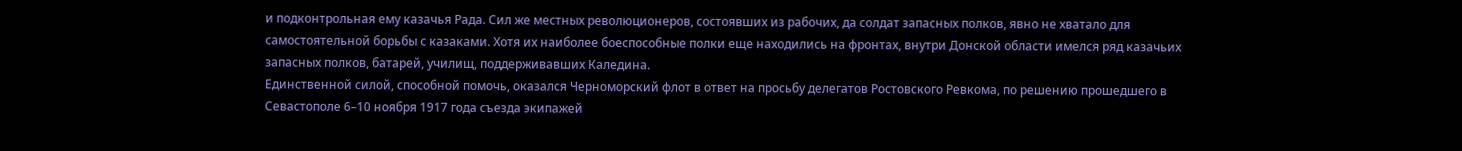и подконтрольная ему казачья Рада. Сил же местных революционеров, состоявших из рабочих, да солдат запасных полков, явно не хватало для самостоятельной борьбы с казаками. Хотя их наиболее боеспособные полки еще находились на фронтах, внутри Донской области имелся ряд казачьих запасных полков, батарей, училищ, поддерживавших Каледина.
Единственной силой, способной помочь, оказался Черноморский флот в ответ на просьбу делегатов Ростовского Ревкома, по решению прошедшего в Севастополе 6–10 ноября 1917 года съезда экипажей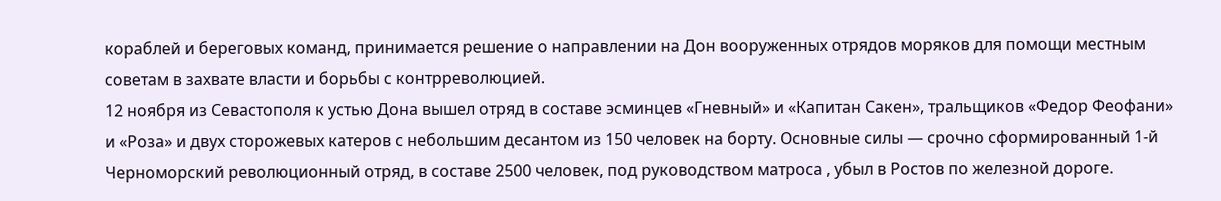кораблей и береговых команд, принимается решение о направлении на Дон вооруженных отрядов моряков для помощи местным советам в захвате власти и борьбы с контрреволюцией.
12 ноября из Севастополя к устью Дона вышел отряд в составе эсминцев «Гневный» и «Капитан Сакен», тральщиков «Федор Феофани» и «Роза» и двух сторожевых катеров с небольшим десантом из 150 человек на борту. Основные силы — срочно сформированный 1-й Черноморский революционный отряд, в составе 2500 человек, под руководством матроса , убыл в Ростов по железной дороге.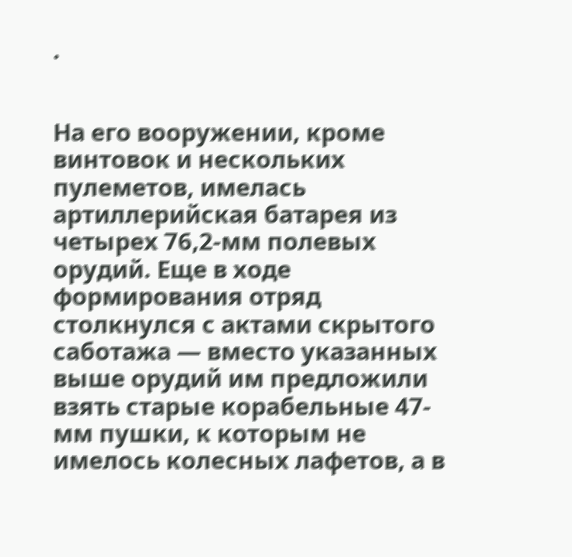.


На его вооружении, кроме винтовок и нескольких пулеметов, имелась артиллерийская батарея из четырех 76,2-мм полевых орудий. Еще в ходе формирования отряд столкнулся с актами скрытого саботажа — вместо указанных выше орудий им предложили взять старые корабельные 47-мм пушки, к которым не имелось колесных лафетов, а в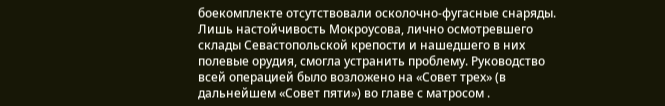боекомплекте отсутствовали осколочно-фугасные снаряды. Лишь настойчивость Мокроусова, лично осмотревшего склады Севастопольской крепости и нашедшего в них полевые орудия, смогла устранить проблему. Руководство всей операцией было возложено на «Совет трех» (в дальнейшем «Совет пяти») во главе с матросом .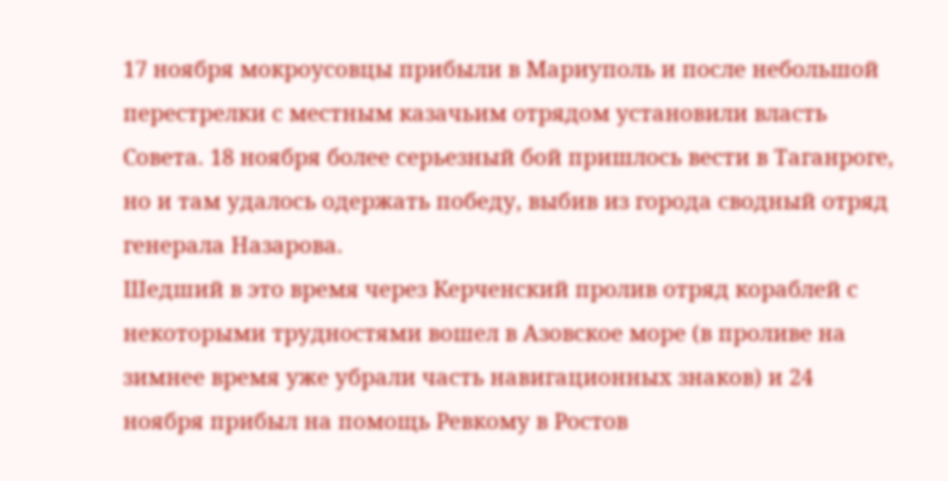17 ноября мокроусовцы прибыли в Мариуполь и после небольшой перестрелки с местным казачьим отрядом установили власть Совета. 18 ноября более серьезный бой пришлось вести в Таганроге, но и там удалось одержать победу, выбив из города сводный отряд генерала Назарова.
Шедший в это время через Керченский пролив отряд кораблей с некоторыми трудностями вошел в Азовское море (в проливе на зимнее время уже убрали часть навигационных знаков) и 24 ноября прибыл на помощь Ревкому в Ростов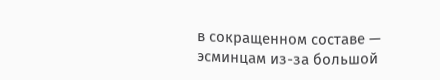в сокращенном составе — эсминцам из-за большой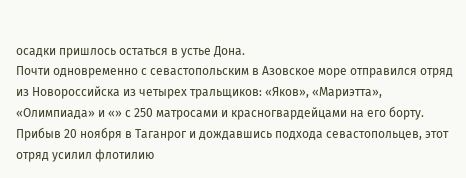осадки пришлось остаться в устье Дона.
Почти одновременно с севастопольским в Азовское море отправился отряд из Новороссийска из четырех тральщиков: «Яков», «Мариэтта», «Олимпиада» и «» с 250 матросами и красногвардейцами на его борту.
Прибыв 20 ноября в Таганрог и дождавшись подхода севастопольцев, этот отряд усилил флотилию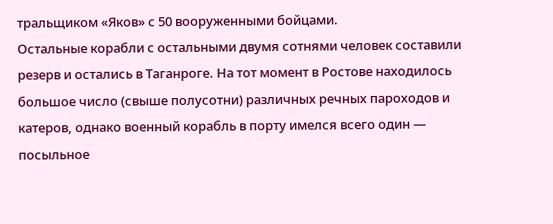тральщиком «Яков» с 50 вооруженными бойцами.
Остальные корабли с остальными двумя сотнями человек составили резерв и остались в Таганроге. На тот момент в Ростове находилось большое число (свыше полусотни) различных речных пароходов и катеров, однако военный корабль в порту имелся всего один — посыльное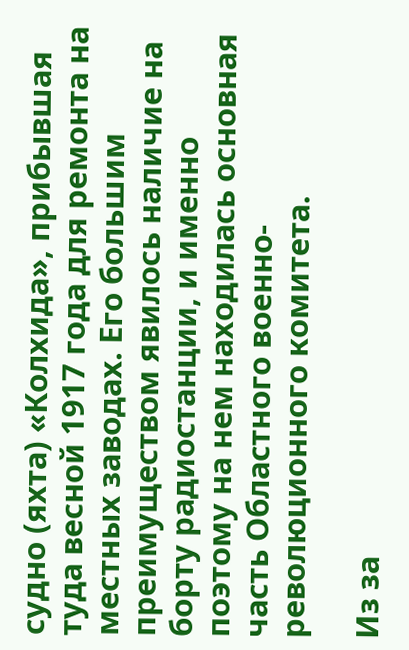судно (яхта) «Колхида», прибывшая туда весной 1917 года для ремонта на местных заводах. Его большим преимуществом явилось наличие на борту радиостанции, и именно поэтому на нем находилась основная часть Областного военно-революционного комитета.

Из за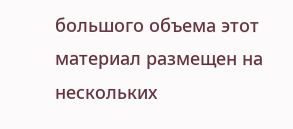большого объема этот материал размещен на нескольких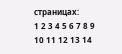страницах:
1 2 3 4 5 6 7 8 9 10 11 12 13 14